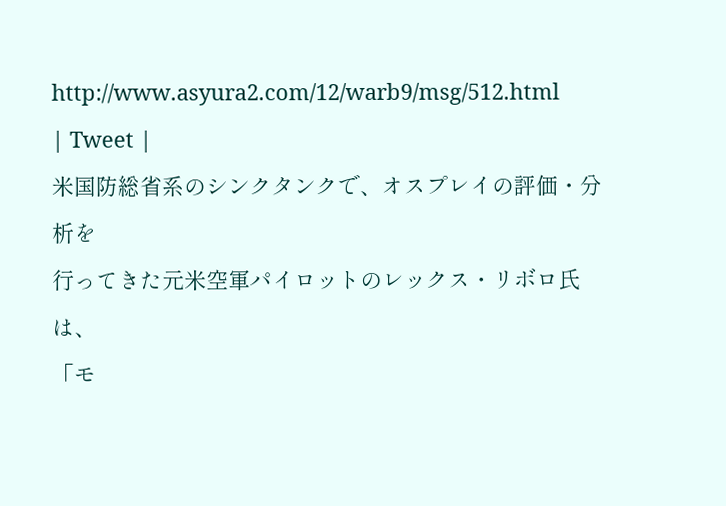http://www.asyura2.com/12/warb9/msg/512.html
| Tweet |
米国防総省系のシンクタンクで、オスプレイの評価・分析を
行ってきた元米空軍パイロットのレックス・リボロ氏は、
「モ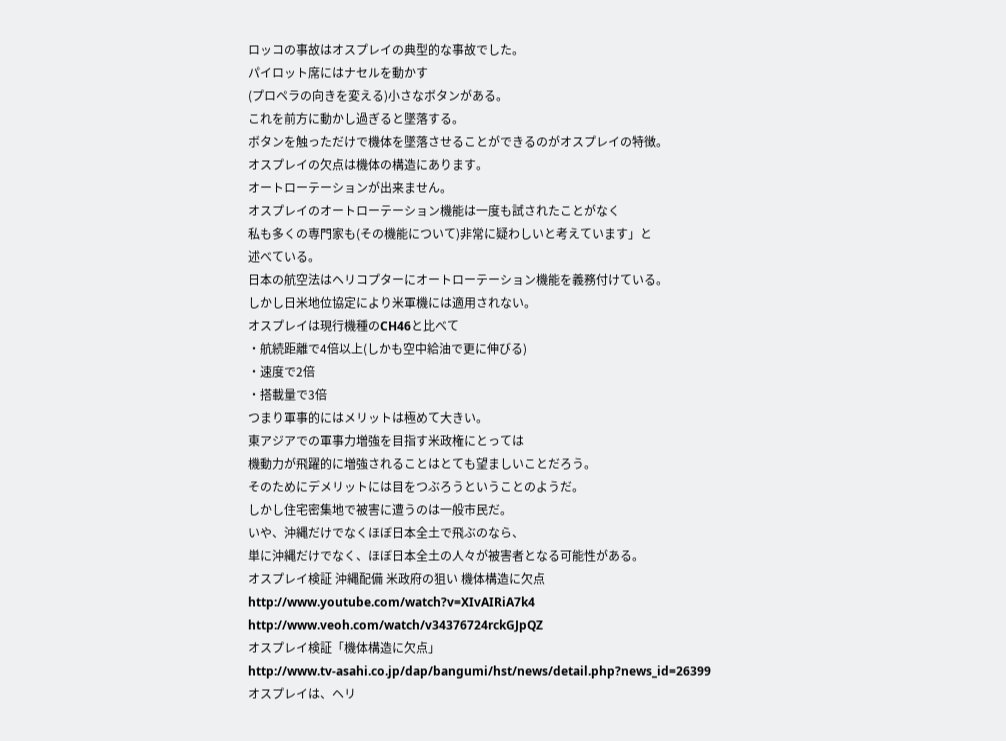ロッコの事故はオスプレイの典型的な事故でした。
パイロット席にはナセルを動かす
(プロペラの向きを変える)小さなボタンがある。
これを前方に動かし過ぎると墜落する。
ボタンを触っただけで機体を墜落させることができるのがオスプレイの特徴。
オスプレイの欠点は機体の構造にあります。
オートローテーションが出来ません。
オスプレイのオートローテーション機能は一度も試されたことがなく
私も多くの専門家も(その機能について)非常に疑わしいと考えています」と
述べている。
日本の航空法はヘリコプターにオートローテーション機能を義務付けている。
しかし日米地位協定により米軍機には適用されない。
オスプレイは現行機種のCH46と比べて
・航続距離で4倍以上(しかも空中給油で更に伸びる)
・速度で2倍
・搭載量で3倍
つまり軍事的にはメリットは極めて大きい。
東アジアでの軍事力増強を目指す米政権にとっては
機動力が飛躍的に増強されることはとても望ましいことだろう。
そのためにデメリットには目をつぶろうということのようだ。
しかし住宅密集地で被害に遭うのは一般市民だ。
いや、沖縄だけでなくほぼ日本全土で飛ぶのなら、
単に沖縄だけでなく、ほぼ日本全土の人々が被害者となる可能性がある。
オスプレイ検証 沖縄配備 米政府の狙い 機体構造に欠点
http://www.youtube.com/watch?v=XIvAIRiA7k4
http://www.veoh.com/watch/v34376724rckGJpQZ
オスプレイ検証「機体構造に欠点」
http://www.tv-asahi.co.jp/dap/bangumi/hst/news/detail.php?news_id=26399
オスプレイは、ヘリ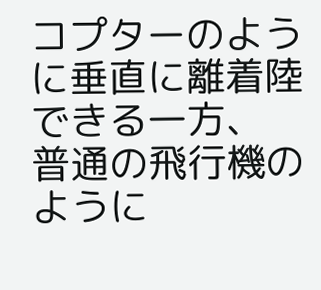コプターのように垂直に離着陸できる一方、
普通の飛行機のように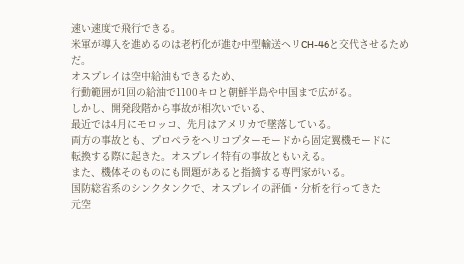速い速度で飛行できる。
米軍が導入を進めるのは老朽化が進む中型輸送ヘリCH-46と交代させるためだ。
オスプレイは空中給油もできるため、
行動範囲が1回の給油で1100キロと朝鮮半島や中国まで広がる。
しかし、開発段階から事故が相次いでいる、
最近では4月にモロッコ、先月はアメリカで墜落している。
両方の事故とも、プロペラをヘリコプターモードから固定翼機モードに
転換する際に起きた。オスプレイ特有の事故ともいえる。
また、機体そのものにも問題があると指摘する専門家がいる。
国防総省系のシンクタンクで、オスプレイの評価・分析を行ってきた
元空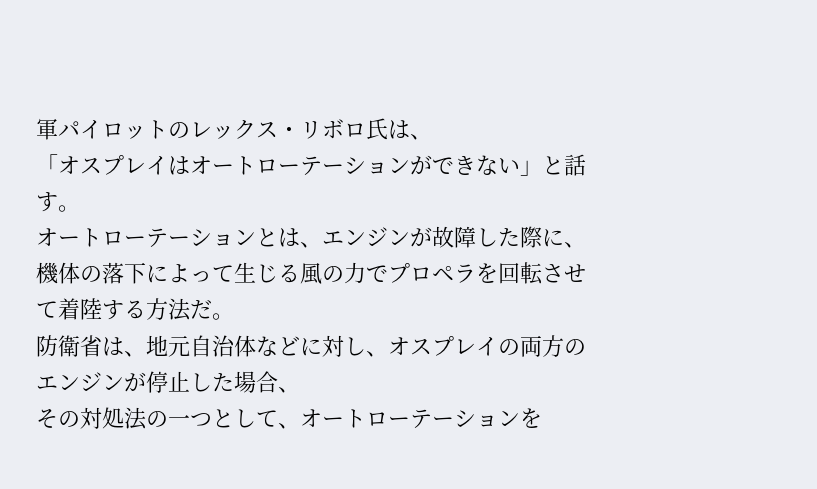軍パイロットのレックス・リボロ氏は、
「オスプレイはオートローテーションができない」と話す。
オートローテーションとは、エンジンが故障した際に、
機体の落下によって生じる風の力でプロペラを回転させて着陸する方法だ。
防衛省は、地元自治体などに対し、オスプレイの両方のエンジンが停止した場合、
その対処法の一つとして、オートローテーションを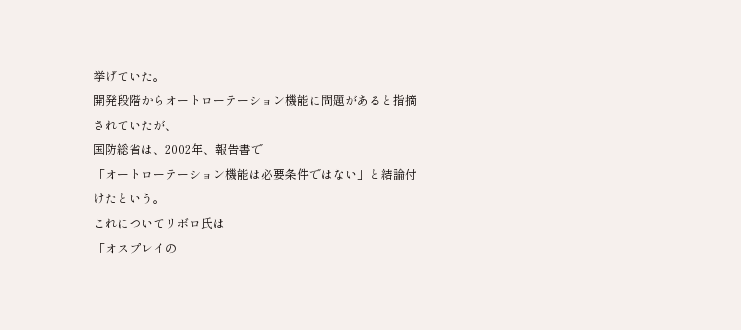挙げていた。
開発段階からオートローテーション機能に問題があると指摘されていたが、
国防総省は、2002年、報告書で
「オートローテーション機能は必要条件ではない」と結論付けたという。
これについてリボロ氏は
「オスプレイの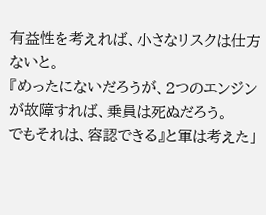有益性を考えれば、小さなリスクは仕方ないと。
『めったにないだろうが、2つのエンジンが故障すれば、乗員は死ぬだろう。
でもそれは、容認できる』と軍は考えた」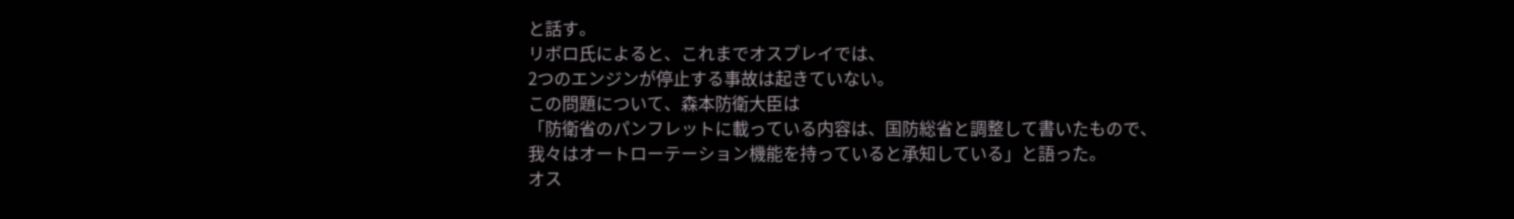と話す。
リボロ氏によると、これまでオスプレイでは、
2つのエンジンが停止する事故は起きていない。
この問題について、森本防衛大臣は
「防衛省のパンフレットに載っている内容は、国防総省と調整して書いたもので、
我々はオートローテーション機能を持っていると承知している」と語った。
オス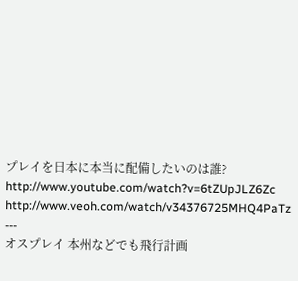プレイを日本に本当に配備したいのは誰?
http://www.youtube.com/watch?v=6tZUpJLZ6Zc
http://www.veoh.com/watch/v34376725MHQ4PaTz
---
オスプレイ 本州などでも飛行計画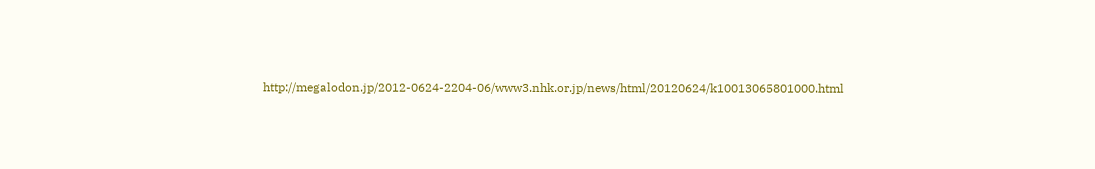http://megalodon.jp/2012-0624-2204-06/www3.nhk.or.jp/news/html/20120624/k10013065801000.html